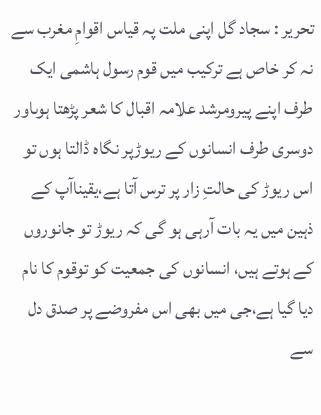تحریر : سجاد گل اپنی ملت پہ قیاس اقوامِ مغرب سے نہ کر خاص ہے ترکیب میں قوم رسول ہاشمی ایک طرف اپنے پیرومرشد علامہ اقبال کا شعر پڑھتا ہوںاور دوسری طرف انسانوں کے ریوڑپر نگاہ ڈالتا ہوں تو اس ریوڑ کی حالتِ زار پر ترس آتا ہے،یقیناآپ کے ذہین میں یہ بات آرہی ہو گی کہ ریوڑ تو جانوروں کے ہوتے ہیں، انسانوں کی جمعیت کو توقوم کا نام دیا گیا ہے،جی میں بھی اس مفروضے پر صدق دل سے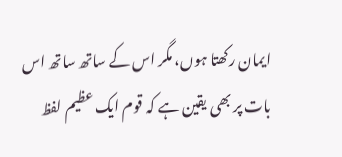ایمان رکھتا ہوں، مگر اس کے ساتھ ساتھ اس بات پر بھی یقین ہے کہ قوم ایک عظیم لفظ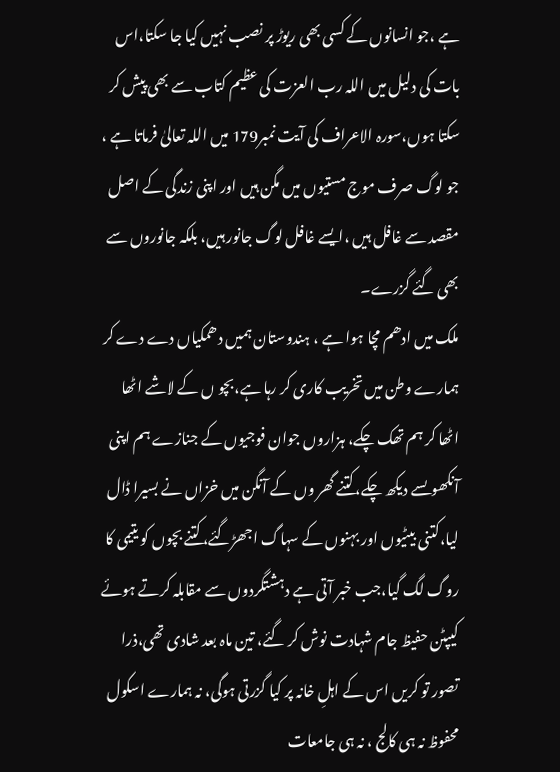ہے ،جو انسانوں کے کسی بھی ریوڑ پر نصب نہیں کیا جا سکتا،اس بات کی دلیل میں اللہ رب العزت کی عظیم کتاب سے بھی پیش کر سکتا ہوں،سورہ الاعراف کی آیت نمبر179 میں اللہ تعالیٰ فرماتا ہے ، جو لوگ صرف موج مستیوں میں مگن ہیں اور اپنی زندگی کے اصل مقصد سے غافل ہیں ،ایسے غافل لوگ جانور ہیں، بلکہ جانوروں سے بھی گئے گزرے۔
ملک میں ادھم مچا ہوا ہے ، ہندوستان ہمیں دھمکیاں دے دے کر ہمارے وطن میں تخریب کاری کر رہا ہے،بچو ں کے لاشے اٹھا اٹھا کر ہم تھک چکے، ہزاروں جوان فوجیوں کے جنازے ہم اپنی آنکھوںسے دیکھ چکے،کتنے گھر وں کے آنگن میں خزاں نے بسیرا ڈال لیا،کتنی بیٹیوں اور بہنوں کے سہاگ اجھڑگئے،کتنے بچوں کو یتیمی کا روگ لگ گیا،جب خبر آتی ہے دہشتگردوں سے مقابلہ کرتے ہوئے کیپٹن حفیظ جام شہادت نوش کر گئے، تین ماہ بعد شادی تھی،ذرا تصور تو کریں اس کے اہلِ خانہ پر کیا گزرتی ہوگی، نہ ہمارے اسکول محفوظ نہ ہی کالج ، نہ ہی جامعات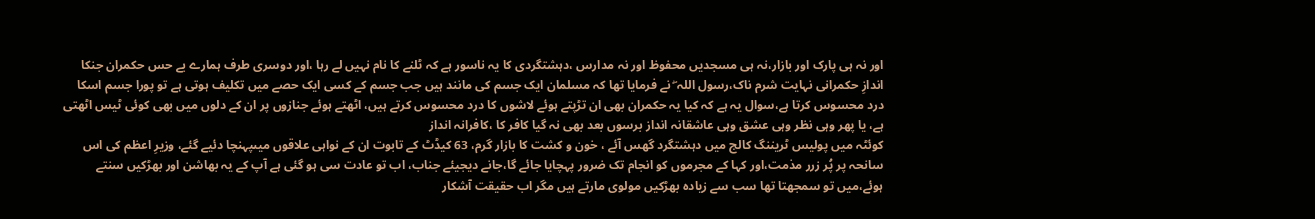اور نہ ہی پارک اور بازار،نہ ہی مسجدیں محفوظ اور نہ مدارس ،دہشتگردی کا یہ ناسور ہے کہ ٹلنے کا نام نہیں لے رہا ،اور دوسری طرف ہمارے بے حس حکمران جنکا اندازِ حکمرانی نہایت شرم ناک،رسول اللہ ۖ نے فرمایا تھا کہ مسلمان ایک جسم کی مانند ہیں جب جسم کے کسی ایک حصے میں تکلیف ہوتی ہے تو پورا جسم اسکا درد محسوس کرتا ہے،سوال یہ ہے کہ کیا یہ حکمران بھی ان تڑپتے ہوئے لاشوں کا درد محسوس کرتے ہیں، اٹھتے ہوئے جنازوں پر ان کے دلوں میں بھی کوئی ٹیس اٹھتی ہے، یا پھر وہی نظر وہی عشق وہی عاشقانہ انداز برسوں بعد بھی نہ گیا کافر کا ،کافرانہ انداز
کوئٹہ میں پولیس ٹریننگ کالج میں دہشتگرد گھس آئے ، خون و کشت کا بازار گرم، 63 کیڈٹ کے تابوت ان کے نواہی علاقوں میںپہنچا دئیے گئے، وزیرِ اعظم کی اس سانحہ پر پُر زرر مذمت،اور کہا کے مجرموں کو انجام تک ضرور پہچایا جائے گا،جانے دیجیئے جناب، اب تو عادت سی ہو گئی ہے آپ کے یہ بھاشن اور بھڑکیں سنتے ہوئے،میں تو سمجھتا تھا سب سے زیادہ بھڑکیں مولوی مارتے ہیں مگر اب حقیقت آشکار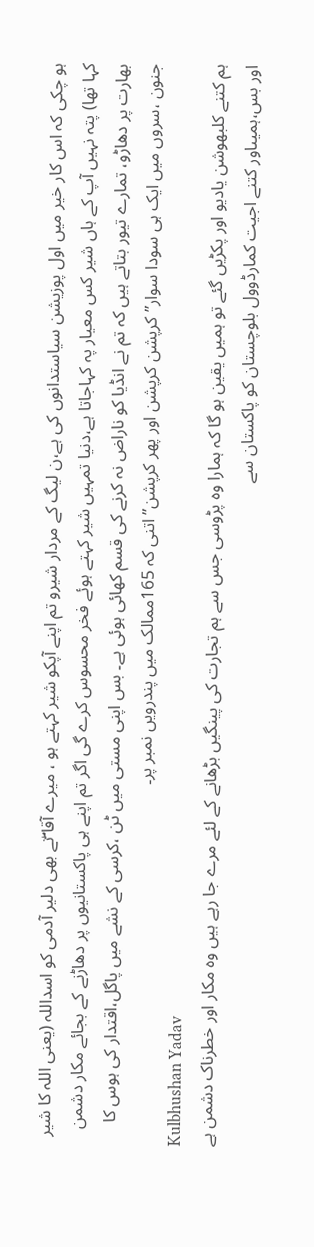ہو چکی کہ اس کار خیر میں اول پوزیشن سیاستدانوں کی ہے،ن لیگ کے مردار شیرو تم اپنے آپکو شیر کہتے ہو ، میرے آقا ۖنے بھی دلیر آدمی کو اسداللہ (یعنی اللہ کا شیر کہا تھا) پتہ نہیں آپ کے ہاں شیر کس معیار پہ کہاجاتا ہے،دنیا تمہیں شیر کہتے ہوئے فخر محسوس کرے گی اگر تم اپنے ہی پاکستانیوں پر دھاڑنے کے بجائے مکار دشمن بھارت پر دھاڑو، تمارے تیور بتاتے ہیں کہ تم نے انڈیا کو ناراض نہ کرنے کی قسم کھائی ہوئی ہے۔ بس اپنی مستی میں ٹن ،کرسی کے نشے میں پاگل،اقتدار کی ہوس کا جنون ،سروں میں ایک ہی سودا سوار”کرپشن کرپشن اور پھر کرپشن” اتنی کہ 165ممالک میں پندرویں نمبر پر۔
Kulbhushan Yadav
ہم کتنے کلبھوشن یادیو اور پکڑیں گئے تو ہمیں یقین ہو گا کہ ہمارا وہ پڑوسی جس سے ہم تجارت کی پینگیں بڑھانے کے لئے مرے جا رہے ہیں وہ مکار اور خطرناک دشمن ہے اور بس،ہمیںاور کتنے اجیت کمارڈوول بلوچستان کو پاکستان سے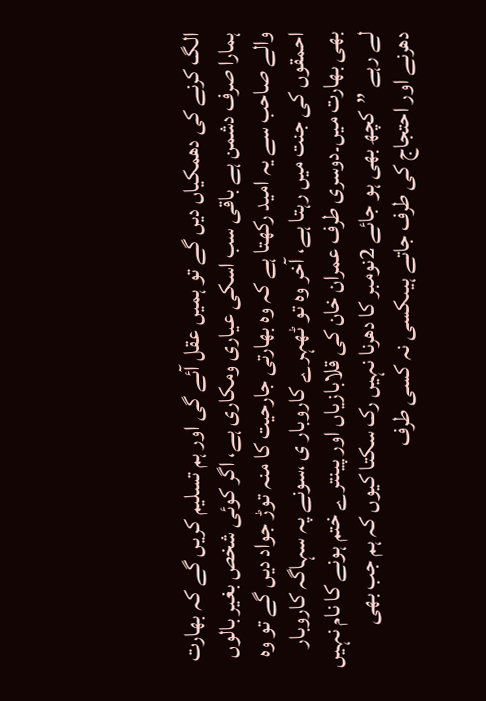الگ کرنے کی دھمکیاں دیں گے تو ہمیں عقل آئے گی اور ہم تسلیم کریں گے کہ بھارت ہمارا صرف دشمن ہے باقی سب اسکی عیاری ومکاری ہے، اگر کوئی شخص بغیر بالوں والے صاحب سے یہ امید رکھتا ہے کہ وہ بھارتی جارحیت کا منہ توڑ جواد دیں گے تو وہ احمقوں کی جنت میں رہتا ہے، آخر وہ تو ٹھہرے کاروبار ی ،سونے پہ سہاگہ کاروبار بھی بھارت میں۔دوسری طرف عمران خان کی قلابازیاں اور پینترے ختم ہونے کا نام نہیں لے رہے ”کچھ بھی ہو جائے 2نومبر کا دھرنا نہیں رک سکتا کیوں کہ ہم جب بھی دھرنے اور احتجاج کی طرف جاتے ہیںکسی نہ کسی طرف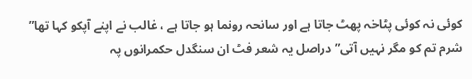کوئی نہ کوئی پٹاخہ پھٹ جاتا ہے اور سانحہ رونما ہو جاتا ہے ، غالب نے اپنے آپکو کہا تھا” شرم تم کو مگر نہیں آتی” دراصل یہ شعر فٹ ان سنگدل حکمرانوں پہ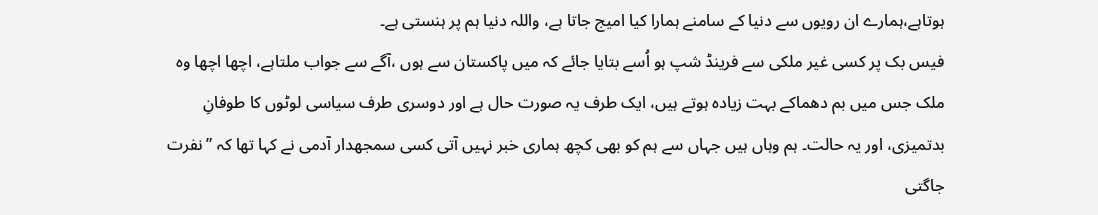ہوتاہے،ہمارے ان رویوں سے دنیا کے سامنے ہمارا کیا امیج جاتا ہے، واللہ دنیا ہم پر ہنستی ہے۔
فیس بک پر کسی غیر ملکی سے فرینڈ شپ ہو اُسے بتایا جائے کہ میں پاکستان سے ہوں ،آگے سے جواب ملتاہے، اچھا اچھا وہ ملک جس میں بم دھماکے بہت زیادہ ہوتے ہیں، ایک طرف یہ صورت حال ہے اور دوسری طرف سیاسی لوٹوں کا طوفانِ بدتمیزی، اور یہ حالت۔ ہم وہاں ہیں جہاں سے ہم کو بھی کچھ ہماری خبر نہیں آتی کسی سمجھدار آدمی نے کہا تھا کہ ” نفرت جاگتی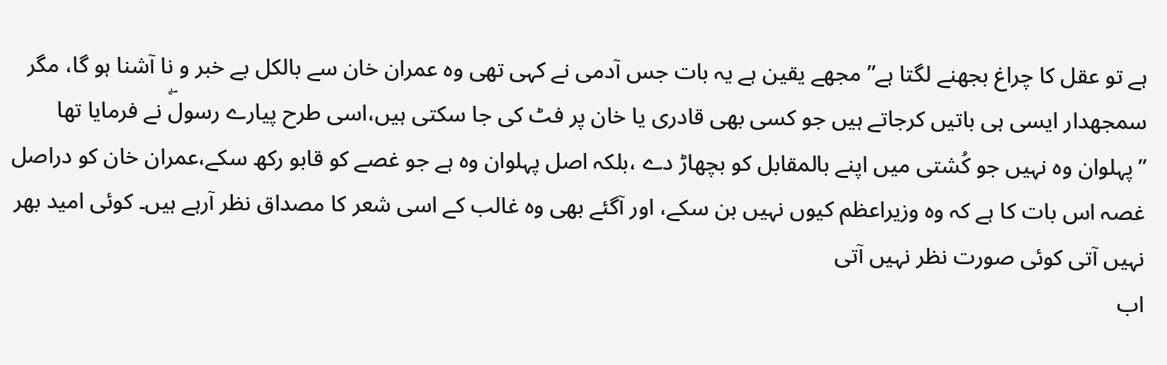ہے تو عقل کا چراغ بجھنے لگتا ہے” مجھے یقین ہے یہ بات جس آدمی نے کہی تھی وہ عمران خان سے بالکل بے خبر و نا آشنا ہو گا، مگر سمجھدار ایسی ہی باتیں کرجاتے ہیں جو کسی بھی قادری یا خان پر فٹ کی جا سکتی ہیں،اسی طرح پیارے رسولۖ نے فرمایا تھا ”پہلوان وہ نہیں جو کُشتی میں اپنے بالمقابل کو بچھاڑ دے ،بلکہ اصل پہلوان وہ ہے جو غصے کو قابو رکھ سکے،عمران خان کو دراصل غصہ اس بات کا ہے کہ وہ وزیراعظم کیوں نہیں بن سکے، اور آگئے بھی وہ غالب کے اسی شعر کا مصداق نظر آرہے ہیں۔ کوئی امید بھر نہیں آتی کوئی صورت نظر نہیں آتی
اب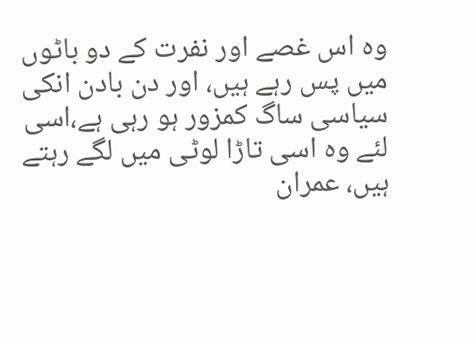وہ اس غصے اور نفرت کے دو باٹوں میں پس رہے ہیں، اور دن بادن انکی سیاسی ساگ کمزور ہو رہی ہے،اسی لئے وہ اسی تاڑا لوٹی میں لگے رہتے ہیں، عمران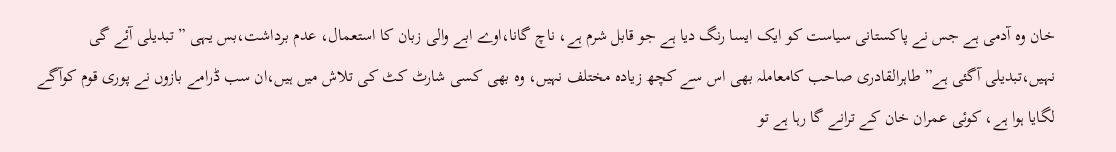خان وہ آدمی ہے جس نے پاکستانی سیاست کو ایک ایسا رنگ دیا ہے جو قابل شرم ہے، ناچ گانا،اوے ابے والی زبان کا استعمال، عدم برداشت،بس یہی ” تبدیلی آئے گی نہیں،تبدیلی آگئی ہے” طاہرالقادری صاحب کامعاملہ بھی اس سے کچھ زیادہ مختلف نہیں، وہ بھی کسی شارٹ کٹ کی تلاش میں ہیں،ان سب ڈرامے بازوں نے پوری قوم کوآگے لگایا ہوا ہے، کوئی عمران خان کے ترانے گا رہا ہے تو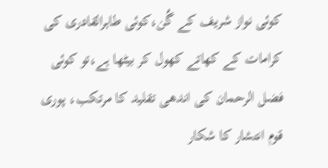کوئی نواز شریف کے گُن،کوئی طاہرالقادری کی کرامات کے کھاتے کھول کر بیٹھا ہے،تو کوئی فضل الرحمان کی اندھی تقلید کا مرتکب، پوری قوم انتشار کا شکار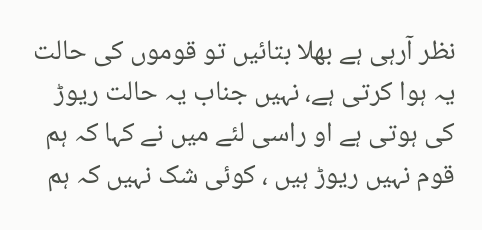نظر آرہی ہے بھلا بتائیں تو قوموں کی حالت یہ ہوا کرتی ہے، نہیں جناب یہ حالت ریوڑ کی ہوتی ہے او راسی لئے میں نے کہا کہ ہم قوم نہیں ریوڑ ہیں ، کوئی شک نہیں کہ ہم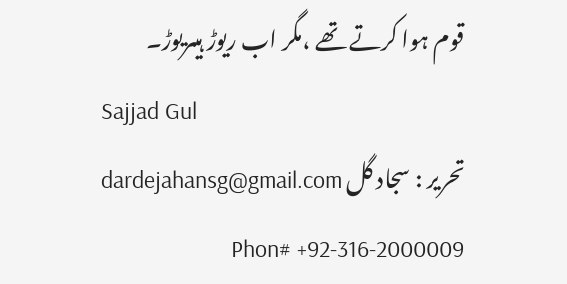قوم ہوا کرتے تھے ،مگر اب ریوڑ ہیںریوڑ۔
Sajjad Gul
تحریر : سجاد گل dardejahansg@gmail.com Phon# +92-316-2000009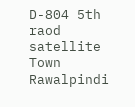D-804 5th raod satellite Town Rawalpindi